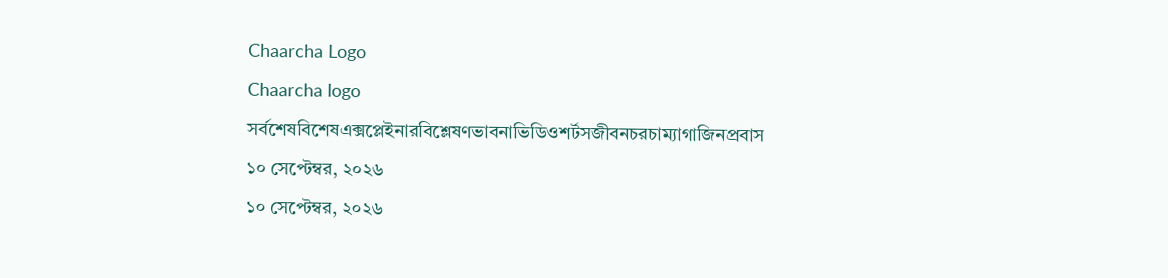Chaarcha Logo
Chaarcha logo
সর্বশেষবিশেষএক্সপ্লেইনারবিশ্লেষণভাবনাভিডিওশর্টসজীবনচরচাম্যাগাজিনপ্রবাস
১০ সেপ্টেম্বর, ২০২৬
১০ সেপ্টেম্বর, ২০২৬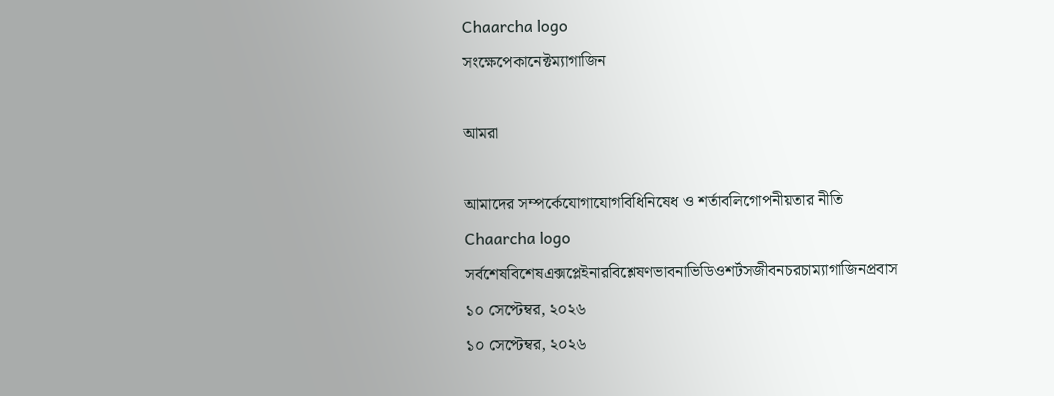Chaarcha logo
সংক্ষেপেকানেক্টম্যাগাজিন

আমরা

আমাদের সম্পর্কেযোগাযোগবিধিনিষেধ ও শর্তাবলিগোপনীয়তার নীতি
Chaarcha logo
সর্বশেষবিশেষএক্সপ্লেইনারবিশ্লেষণভাবনাভিডিওশর্টসজীবনচরচাম্যাগাজিনপ্রবাস
১০ সেপ্টেম্বর, ২০২৬
১০ সেপ্টেম্বর, ২০২৬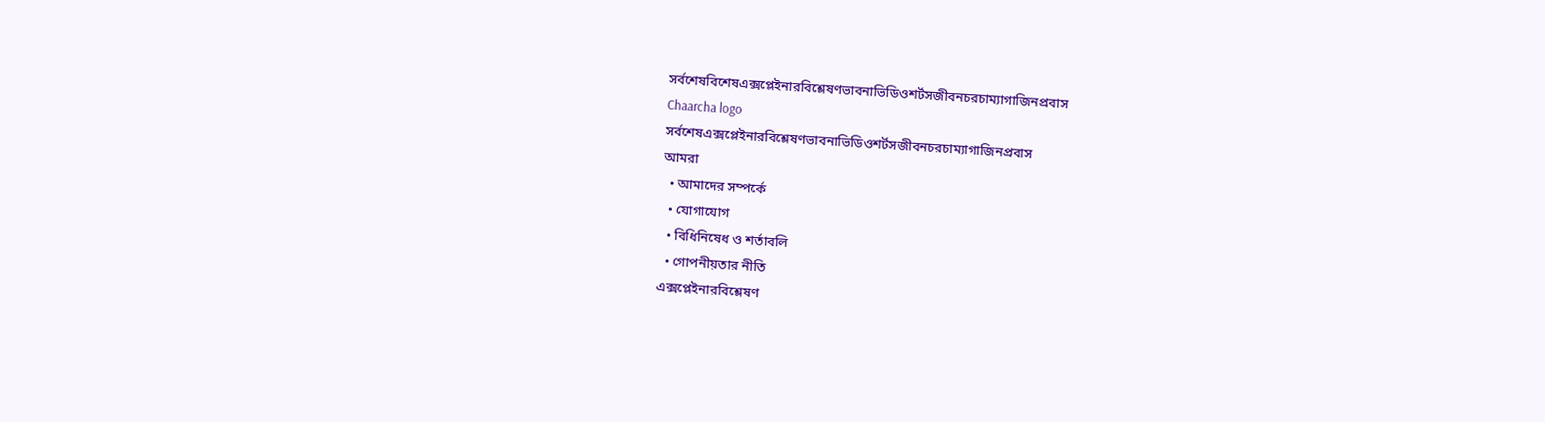সর্বশেষবিশেষএক্সপ্লেইনারবিশ্লেষণভাবনাভিডিওশর্টসজীবনচরচাম্যাগাজিনপ্রবাস
Chaarcha logo
সর্বশেষএক্সপ্লেইনারবিশ্লেষণভাবনাভিডিওশর্টসজীবনচরচাম্যাগাজিনপ্রবাস
আমরা
  • আমাদের সম্পর্কে
  • যোগাযোগ
  • বিধিনিষেধ ও শর্তাবলি
  • গোপনীয়তার নীতি
এক্সপ্লেইনারবিশ্লেষণ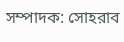সম্পাদক: সোহরাব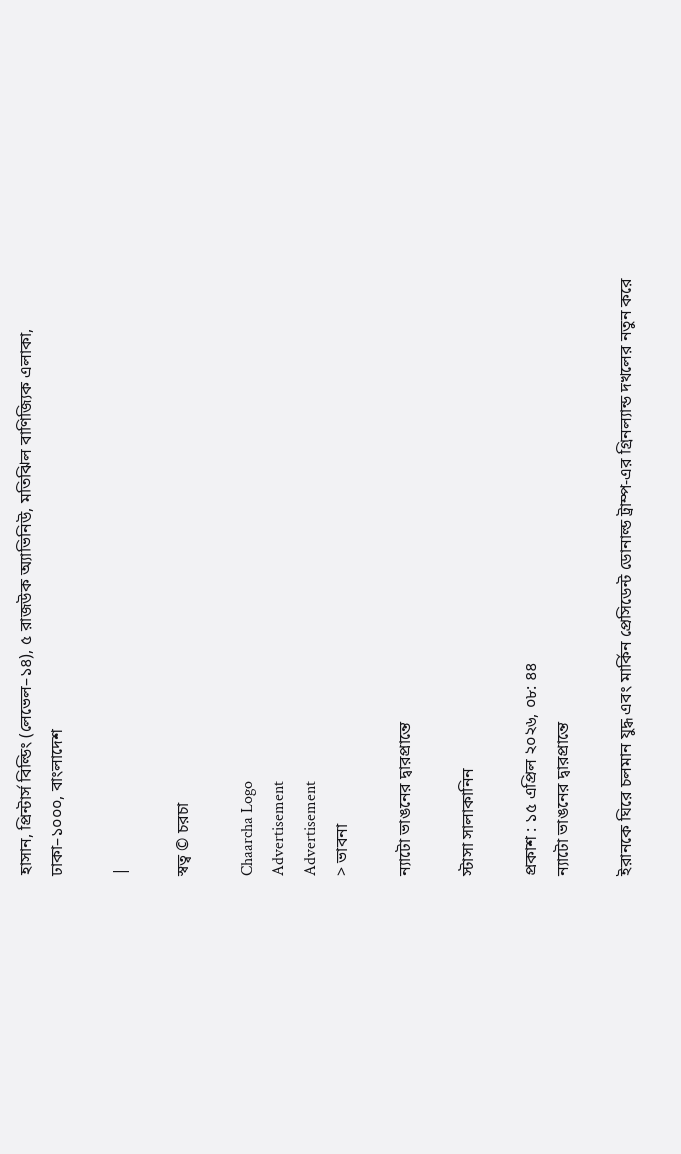হাসান, প্রিন্টার্স বিল্ডিং (লেভেল–১৪), ৫ রাজউক অ্যাভিনিউ, মতিঝিল বাণিজ্যিক এলাকা, ঢাকা–১০০০, বাংলাদেশ

|

স্বত্ব © চরচা

Chaarcha Logo
Advertisement
Advertisement
> ভাবনা

ন্যাটো ভাঙনের দ্বারপ্রান্তে

স্টাসা সালাকানিন

প্রকাশ : ১৫ এপ্রিল ২০২৬, ০৮: ৪৪
ন্যাটো ভাঙনের দ্বারপ্রান্তে

ইরানকে ঘিরে চলমান যুদ্ধ এবং মার্কিন প্রেসিডেন্ট ডোনাল্ড ট্রাম্প-এর গ্রিনল্যান্ড দখলের নতুন করে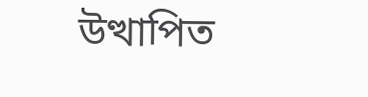উত্থাপিত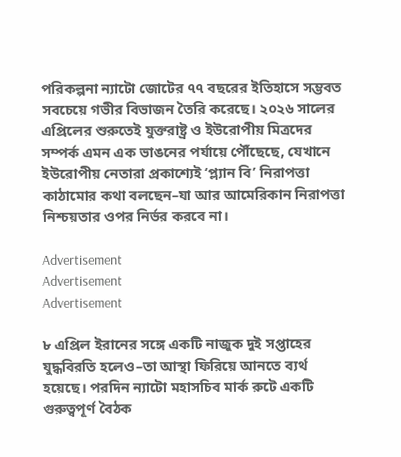পরিকল্পনা ন্যাটো জোটের ৭৭ বছরের ইতিহাসে সম্ভবত সবচেয়ে গভীর বিভাজন তৈরি করেছে। ২০২৬ সালের এপ্রিলের শুরুতেই যুক্তরাষ্ট্র ও ইউরোপীয় মিত্রদের সম্পর্ক এমন এক ভাঙনের পর্যায়ে পৌঁছেছে, যেখানে ইউরোপীয় নেতারা প্রকাশ্যেই ‘প্ল্যান বি’ নিরাপত্তা কাঠামোর কথা বলছেন–যা আর আমেরিকান নিরাপত্তা নিশ্চয়তার ওপর নির্ভর করবে না।

Advertisement
Advertisement
Advertisement

৮ এপ্রিল ইরানের সঙ্গে একটি নাজুক দুই সপ্তাহের যুদ্ধবিরতি হলেও–তা আস্থা ফিরিয়ে আনতে ব্যর্থ হয়েছে। পরদিন ন্যাটো মহাসচিব মার্ক রুটে একটি গুরুত্বপূর্ণ বৈঠক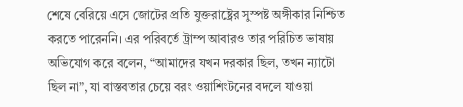শেষে বেরিয়ে এসে জোটের প্রতি যুক্তরাষ্ট্রের সুস্পষ্ট অঙ্গীকার নিশ্চিত করতে পারেননি। এর পরিবর্তে ট্রাম্প আবারও তার পরিচিত ভাষায় অভিযোগ করে বলেন, “আমাদের যখন দরকার ছিল, তখন ন্যাটো ছিল না”, যা বাস্তবতার চেয়ে বরং ওয়াশিংটনের বদলে যাওয়া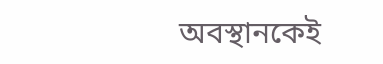অবস্থানকেই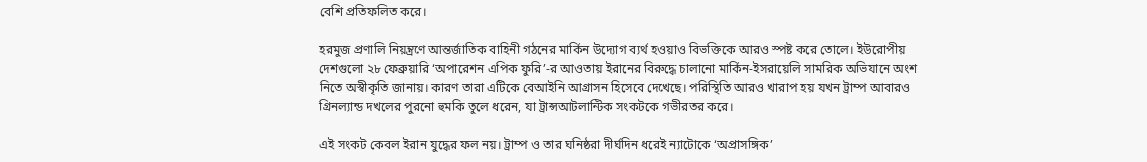বেশি প্রতিফলিত করে।

হরমুজ প্রণালি নিয়ন্ত্রণে আন্তর্জাতিক বাহিনী গঠনের মার্কিন উদ্যোগ ব্যর্থ হওয়াও বিভক্তিকে আরও স্পষ্ট করে তোলে। ইউরোপীয় দেশগুলো ২৮ ফেব্রুয়ারি ‘অপারেশন এপিক ফুরি’-র আওতায় ইরানের বিরুদ্ধে চালানো মার্কিন-ইসরায়েলি সামরিক অভিযানে অংশ নিতে অস্বীকৃতি জানায়। কারণ তারা এটিকে বেআইনি আগ্রাসন হিসেবে দেখেছে। পরিস্থিতি আরও খারাপ হয় যখন ট্রাম্প আবারও গ্রিনল্যান্ড দখলের পুরনো হুমকি তুলে ধরেন, যা ট্রান্সআটলান্টিক সংকটকে গভীরতর করে।

এই সংকট কেবল ইরান যুদ্ধের ফল নয়। ট্রাম্প ও তার ঘনিষ্ঠরা দীর্ঘদিন ধরেই ন্যাটোকে ‘অপ্রাসঙ্গিক’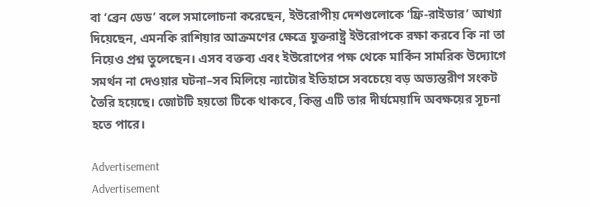বা ‘ব্রেন ডেড’ বলে সমালোচনা করেছেন, ইউরোপীয় দেশগুলোকে ‘ফ্রি-রাইডার’ আখ্যা দিয়েছেন, এমনকি রাশিয়ার আক্রমণের ক্ষেত্রে যুক্তরাষ্ট্র ইউরোপকে রক্ষা করবে কি না তা নিয়েও প্রশ্ন তুলেছেন। এসব বক্তব্য এবং ইউরোপের পক্ষ থেকে মার্কিন সামরিক উদ্যোগে সমর্থন না দেওয়ার ঘটনা–সব মিলিয়ে ন্যাটোর ইতিহাসে সবচেয়ে বড় অভ্যন্তরীণ সংকট তৈরি হয়েছে। জোটটি হয়তো টিকে থাকবে, কিন্তু এটি তার দীর্ঘমেয়াদি অবক্ষয়ের সূচনা হতে পারে।

Advertisement
Advertisement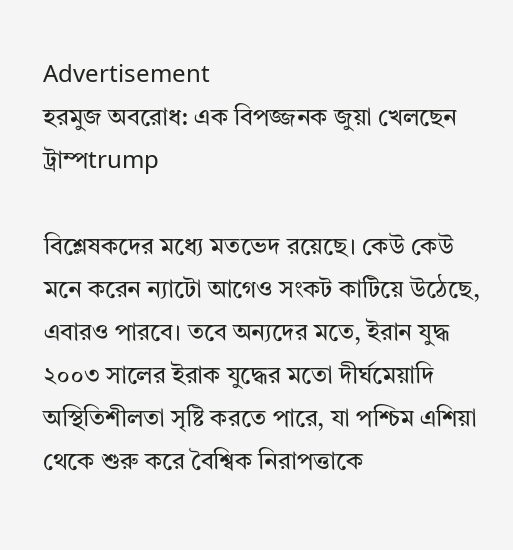Advertisement
হরমুজ অবরোধ: এক বিপজ্জনক জুয়া খেলছেন ট্রাম্পtrump

বিশ্লেষকদের মধ্যে মতভেদ রয়েছে। কেউ কেউ মনে করেন ন্যাটো আগেও সংকট কাটিয়ে উঠেছে, এবারও পারবে। তবে অন্যদের মতে, ইরান যুদ্ধ ২০০৩ সালের ইরাক যুদ্ধের মতো দীর্ঘমেয়াদি অস্থিতিশীলতা সৃষ্টি করতে পারে, যা পশ্চিম এশিয়া থেকে শুরু করে বৈশ্বিক নিরাপত্তাকে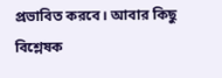প্রভাবিত করবে। আবার কিছু বিশ্লেষক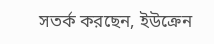সতর্ক করছেন, ইউক্রেন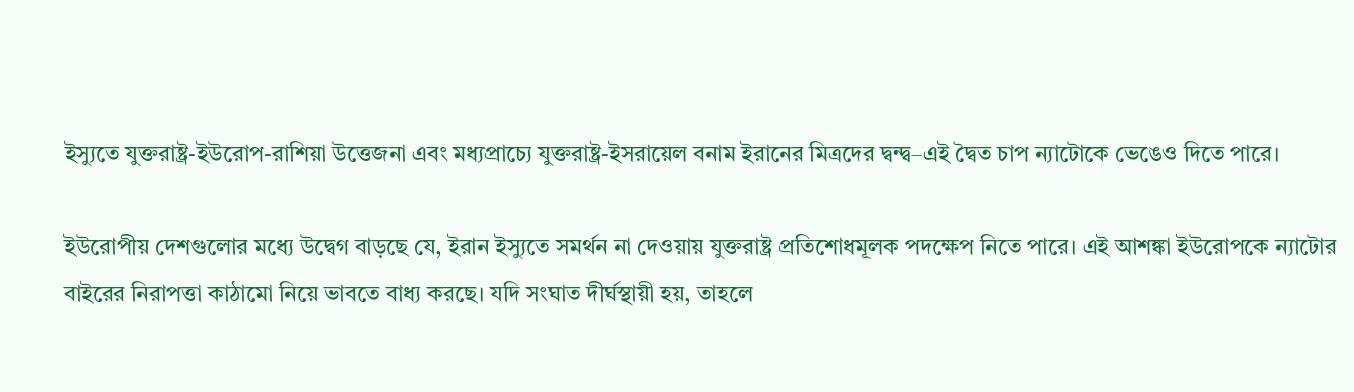ইস্যুতে যুক্তরাষ্ট্র-ইউরোপ-রাশিয়া উত্তেজনা এবং মধ্যপ্রাচ্যে যুক্তরাষ্ট্র-ইসরায়েল বনাম ইরানের মিত্রদের দ্বন্দ্ব–এই দ্বৈত চাপ ন্যাটোকে ভেঙেও দিতে পারে।

ইউরোপীয় দেশগুলোর মধ্যে উদ্বেগ বাড়ছে যে, ইরান ইস্যুতে সমর্থন না দেওয়ায় যুক্তরাষ্ট্র প্রতিশোধমূলক পদক্ষেপ নিতে পারে। এই আশঙ্কা ইউরোপকে ন্যাটোর বাইরের নিরাপত্তা কাঠামো নিয়ে ভাবতে বাধ্য করছে। যদি সংঘাত দীর্ঘস্থায়ী হয়, তাহলে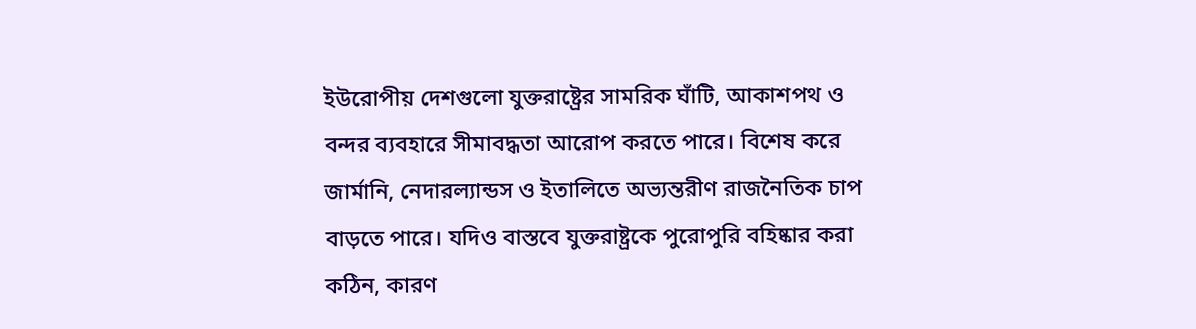ইউরোপীয় দেশগুলো যুক্তরাষ্ট্রের সামরিক ঘাঁটি, আকাশপথ ও বন্দর ব্যবহারে সীমাবদ্ধতা আরোপ করতে পারে। বিশেষ করে জার্মানি, নেদারল্যান্ডস ও ইতালিতে অভ্যন্তরীণ রাজনৈতিক চাপ বাড়তে পারে। যদিও বাস্তবে যুক্তরাষ্ট্রকে পুরোপুরি বহিষ্কার করা কঠিন, কারণ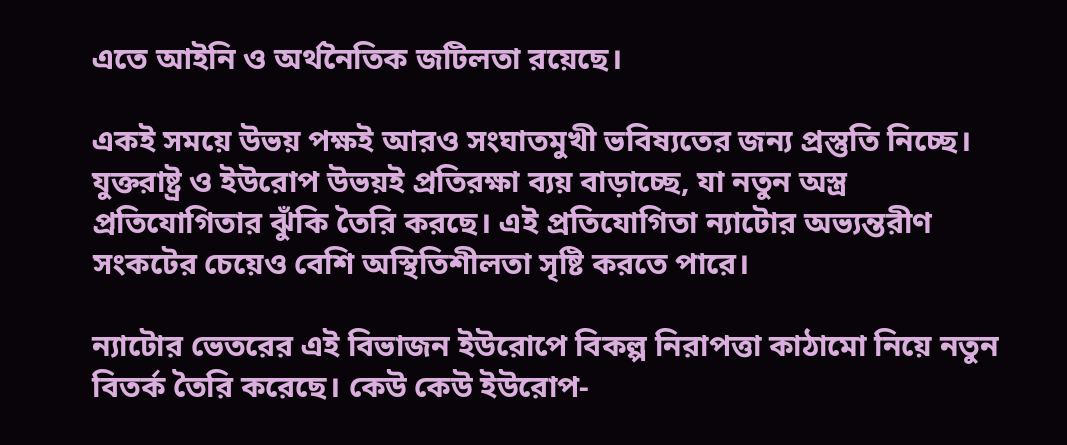এতে আইনি ও অর্থনৈতিক জটিলতা রয়েছে।

একই সময়ে উভয় পক্ষই আরও সংঘাতমুখী ভবিষ্যতের জন্য প্রস্তুতি নিচ্ছে। যুক্তরাষ্ট্র ও ইউরোপ উভয়ই প্রতিরক্ষা ব্যয় বাড়াচ্ছে, যা নতুন অস্ত্র প্রতিযোগিতার ঝুঁকি তৈরি করছে। এই প্রতিযোগিতা ন্যাটোর অভ্যন্তরীণ সংকটের চেয়েও বেশি অস্থিতিশীলতা সৃষ্টি করতে পারে।

ন্যাটোর ভেতরের এই বিভাজন ইউরোপে বিকল্প নিরাপত্তা কাঠামো নিয়ে নতুন বিতর্ক তৈরি করেছে। কেউ কেউ ইউরোপ-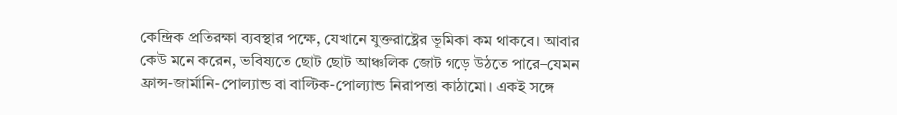কেন্দ্রিক প্রতিরক্ষা ব্যবস্থার পক্ষে, যেখানে যুক্তরাষ্ট্রের ভূমিকা কম থাকবে। আবার কেউ মনে করেন, ভবিষ্যতে ছোট ছোট আঞ্চলিক জোট গড়ে উঠতে পারে–যেমন ফ্রান্স-জার্মানি-পোল্যান্ড বা বাল্টিক-পোল্যান্ড নিরাপত্তা কাঠামো। একই সঙ্গে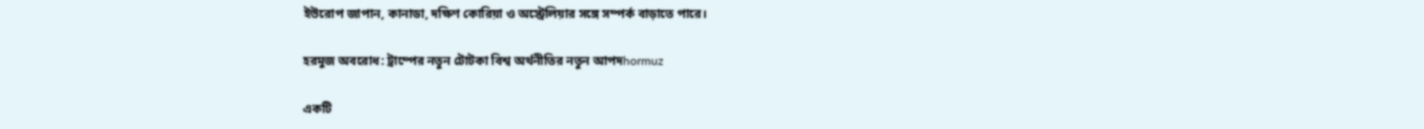ইউরোপ জাপান, কানাডা, দক্ষিণ কোরিয়া ও অস্ট্রেলিয়ার সঙ্গে সম্পর্ক বাড়াতে পারে।

হরমুজ অবরোধ: ট্রাম্পের নতুন টোটকা বিশ্ব অর্থনীতির নতুন আপদhormuz

একটি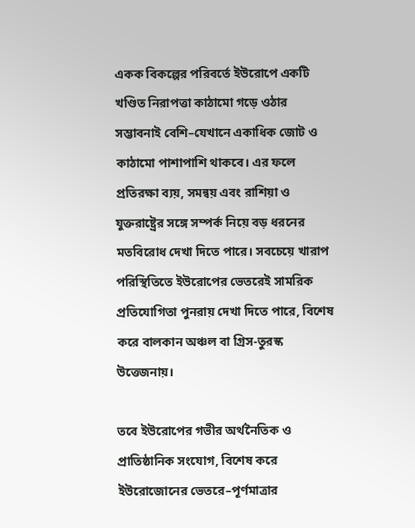একক বিকল্পের পরিবর্তে ইউরোপে একটি খণ্ডিত নিরাপত্তা কাঠামো গড়ে ওঠার সম্ভাবনাই বেশি–যেখানে একাধিক জোট ও কাঠামো পাশাপাশি থাকবে। এর ফলে প্রতিরক্ষা ব্যয়, সমন্বয় এবং রাশিয়া ও যুক্তরাষ্ট্রের সঙ্গে সম্পর্ক নিয়ে বড় ধরনের মতবিরোধ দেখা দিতে পারে। সবচেয়ে খারাপ পরিস্থিতিতে ইউরোপের ভেতরেই সামরিক প্রতিযোগিতা পুনরায় দেখা দিতে পারে, বিশেষ করে বালকান অঞ্চল বা গ্রিস-তুরস্ক উত্তেজনায়।

তবে ইউরোপের গভীর অর্থনৈতিক ও প্রাতিষ্ঠানিক সংযোগ, বিশেষ করে ইউরোজোনের ভেতরে–পূর্ণমাত্রার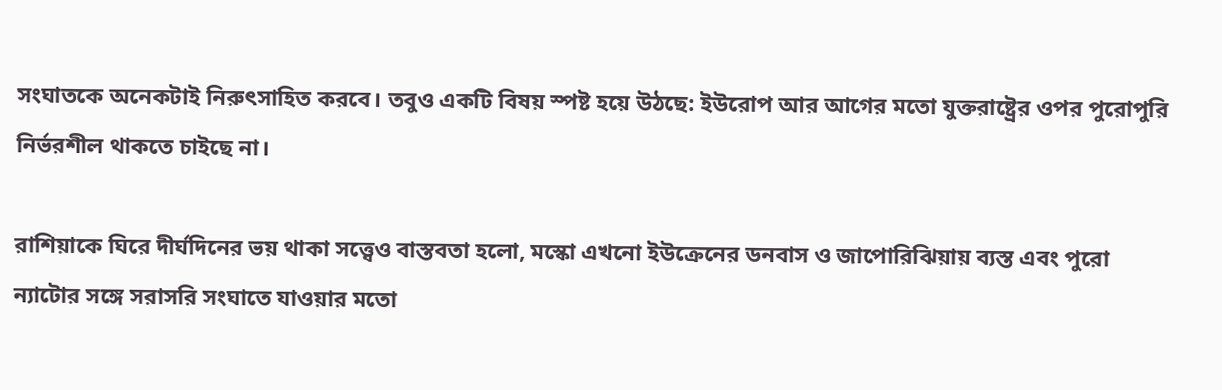সংঘাতকে অনেকটাই নিরুৎসাহিত করবে। তবুও একটি বিষয় স্পষ্ট হয়ে উঠছে: ইউরোপ আর আগের মতো যুক্তরাষ্ট্রের ওপর পুরোপুরি নির্ভরশীল থাকতে চাইছে না।

রাশিয়াকে ঘিরে দীর্ঘদিনের ভয় থাকা সত্ত্বেও বাস্তবতা হলো, মস্কো এখনো ইউক্রেনের ডনবাস ও জাপোরিঝিয়ায় ব্যস্ত এবং পুরো ন্যাটোর সঙ্গে সরাসরি সংঘাতে যাওয়ার মতো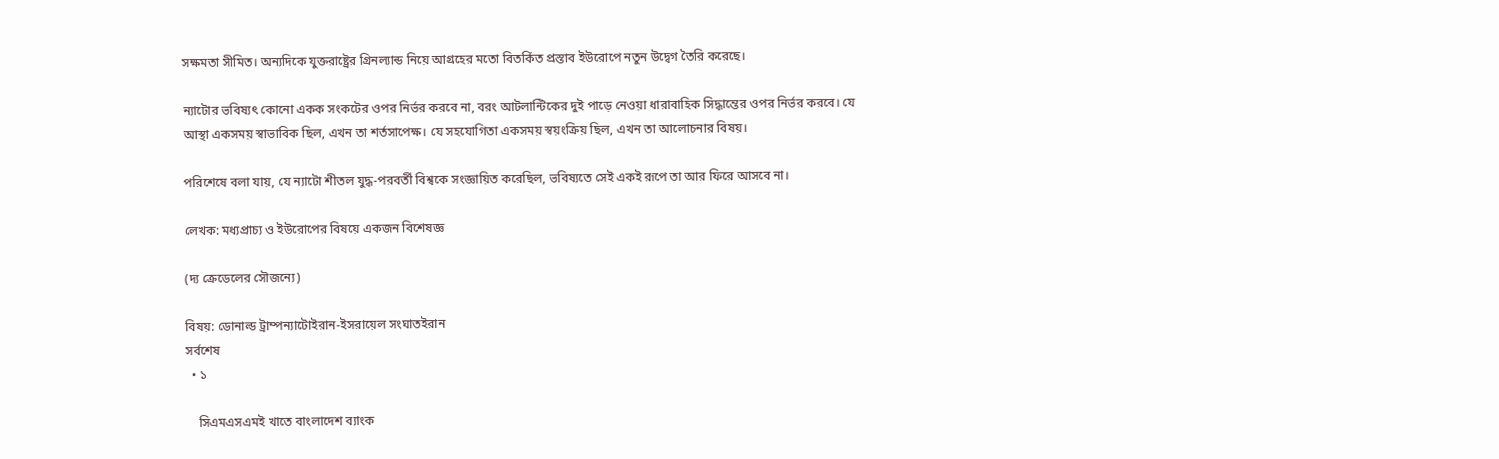সক্ষমতা সীমিত। অন্যদিকে যুক্তরাষ্ট্রের গ্রিনল্যান্ড নিয়ে আগ্রহের মতো বিতর্কিত প্রস্তাব ইউরোপে নতুন উদ্বেগ তৈরি করেছে।

ন্যাটোর ভবিষ্যৎ কোনো একক সংকটের ওপর নির্ভর করবে না, বরং আটলান্টিকের দুই পাড়ে নেওয়া ধারাবাহিক সিদ্ধান্তের ওপর নির্ভর করবে। যে আস্থা একসময় স্বাভাবিক ছিল, এখন তা শর্তসাপেক্ষ। যে সহযোগিতা একসময় স্বয়ংক্রিয় ছিল, এখন তা আলোচনার বিষয়।

পরিশেষে বলা যায়, যে ন্যাটো শীতল যুদ্ধ-পরবর্তী বিশ্বকে সংজ্ঞায়িত করেছিল, ভবিষ্যতে সেই একই রূপে তা আর ফিরে আসবে না।

লেখক: মধ্যপ্রাচ্য ও ইউরোপের বিষয়ে একজন বিশেষজ্ঞ

(দ্য ক্রেডেলের সৌজন্যে)

বিষয়: ডোনাল্ড ট্রাম্পন্যাটোইরান-ইসরায়েল সংঘাতইরান
সর্বশেষ
  • ১

    সিএমএসএমই খাতে বাংলাদেশ ব্যাংক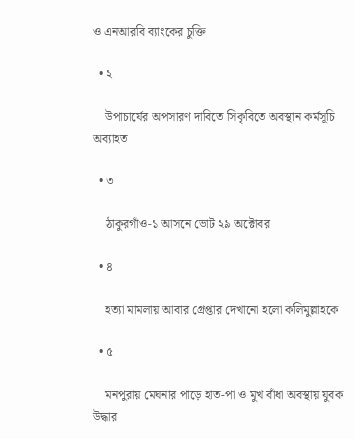ও এনআরবি ব্যাংকের চুক্তি

  • ২

    উপাচার্যের অপসারণ দাবিতে সিকৃবিতে অবস্থান কর্মসূচি অব্যাহত

  • ৩

    ঠাকুরগাঁও-১ আসনে ভোট ২৯ অক্টোবর

  • ৪

    হত্যা মামলায় আবার গ্রেপ্তার দেখানো হলো কলিমুল্লাহকে

  • ৫

    মনপুরায় মেঘনার পাড়ে হাত-পা ও মুখ বাঁধা অবস্থায় যুবক উদ্ধার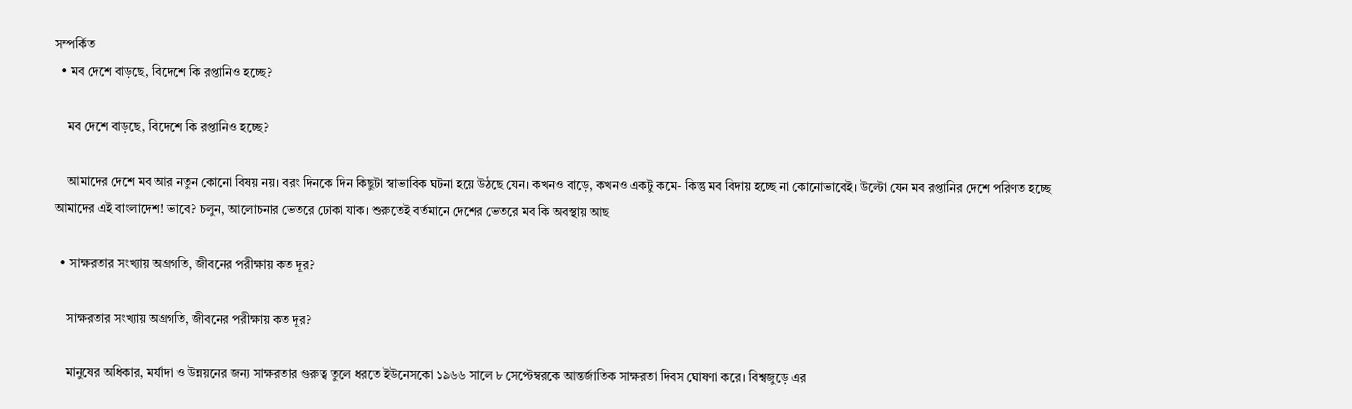সম্পর্কিত
  • মব দেশে বাড়ছে, বিদেশে কি রপ্তানিও হচ্ছে?

    মব দেশে বাড়ছে, বিদেশে কি রপ্তানিও হচ্ছে?

    আমাদের দেশে মব আর নতুন কোনো বিষয় নয়। বরং দিনকে দিন কিছুটা স্বাভাবিক ঘটনা হয়ে উঠছে যেন। কখনও বাড়ে, কখনও একটু কমে- কিন্তু মব বিদায় হচ্ছে না কোনোভাবেই। উল্টো যেন মব রপ্তানির দেশে পরিণত হচ্ছে আমাদের এই বাংলাদেশ! ভাবে? চলুন, আলোচনার ভেতরে ঢোকা যাক। শুরুতেই বর্তমানে দেশের ভেতরে মব কি অবস্থায় আছ

  • সাক্ষরতার সংখ্যায় অগ্রগতি, জীবনের পরীক্ষায় কত দূর?

    সাক্ষরতার সংখ্যায় অগ্রগতি, জীবনের পরীক্ষায় কত দূর?

    মানুষের অধিকার, মর্যাদা ও উন্নয়নের জন্য সাক্ষরতার গুরুত্ব তুলে ধরতে ইউনেসকো ১৯৬৬ সালে ৮ সেপ্টেম্বরকে আন্তর্জাতিক সাক্ষরতা দিবস ঘোষণা করে। বিশ্বজুড়ে এর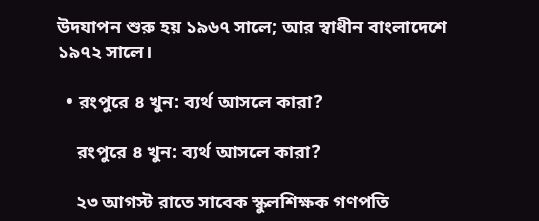উদযাপন শুরু হয় ১৯৬৭ সালে; আর স্বাধীন বাংলাদেশে ১৯৭২ সালে।

  • রংপুরে ৪ খুন: ব্যর্থ আসলে কারা?

    রংপুরে ৪ খুন: ব্যর্থ আসলে কারা?

    ২৩ আগস্ট রাতে সাবেক স্কুলশিক্ষক গণপতি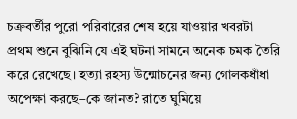চক্রবর্তীর পুরো পরিবারের শেষ হয়ে যাওয়ার খবরটা প্রথম শুনে বুঝিনি যে এই ঘটনা সামনে অনেক চমক তৈরি করে রেখেছে। হত্যা রহস্য উন্মোচনের জন্য গোলকধাঁধা অপেক্ষা করছে–কে জানত? রাতে ঘুমিয়ে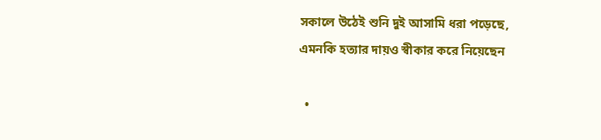সকালে উঠেই শুনি দুই আসামি ধরা পড়েছে, এমনকি হত্যার দায়ও স্বীকার করে নিয়েছেন

  •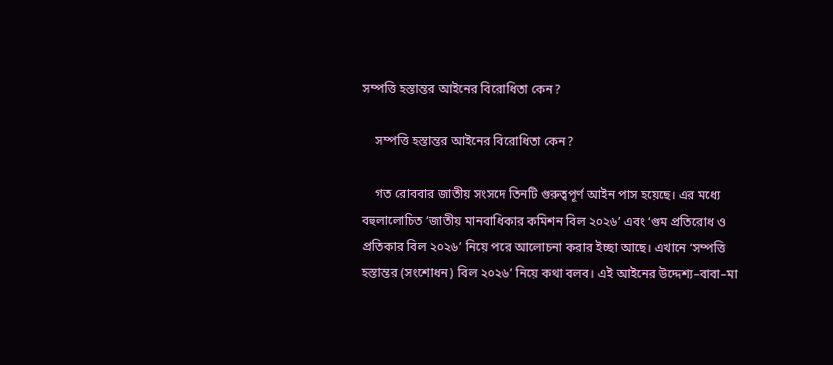সম্পত্তি হস্তান্তর আইনের বিরোধিতা কেন?

    সম্পত্তি হস্তান্তর আইনের বিরোধিতা কেন?

    গত রোববার জাতীয় সংসদে তিনটি গুরুত্বপূর্ণ আইন পাস হয়েছে। এর মধ্যে বহুলালোচিত ‘জাতীয় মানবাধিকার কমিশন বিল ২০২৬’ এবং ‘গুম প্রতিরোধ ও প্রতিকার বিল ২০২৬’ নিয়ে পরে আলোচনা করার ইচ্ছা আছে। এখানে ‘সম্পত্তি হস্তান্তর (সংশোধন) বিল ২০২৬’ নিয়ে কথা বলব। এই আইনের উদ্দেশ্য–বাবা–মা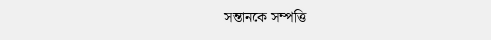সন্তানকে সম্পত্তি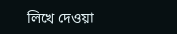লিখে দেওয়া